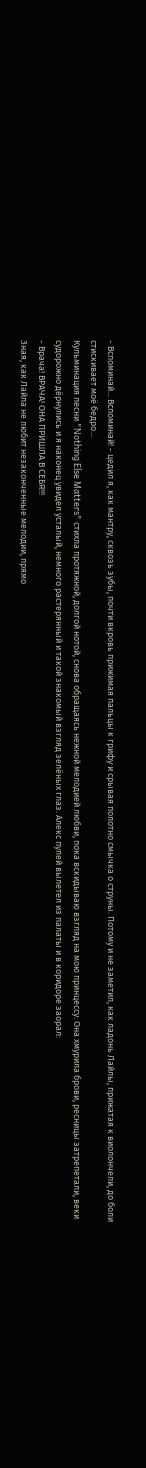- Вспоминай... Вспоминай! - цедил я, как мантру, сквозь зубы, почти вкровь прижимая пальцы к грифу и срывая полотно смычка о струны. Потому и не заметил, как ладонь Лайлы, прижатая к виолончели, до боли стискивает моё бедро...
Кульминация песни "Nothing Else Matters" стихла протяжной, долгой нотой, снова обращаясь нежной мелодией любви, пока вскидываю взгляд на мою принцессу. Она хмурила брови, ресницы затрепетали, веки судорожно дёрнулись и я наконец увидел усталый, немного растерянный и такой знакомый взгляд зелёных глаз. Алекс пулей вылетел из палаты и в коридоре заорал:
- Врача! ВРАЧА! ОНА ПРИШЛА В СЕБЯ!!!
Зная, как Лайла не любит незаконченные мелодии, прямо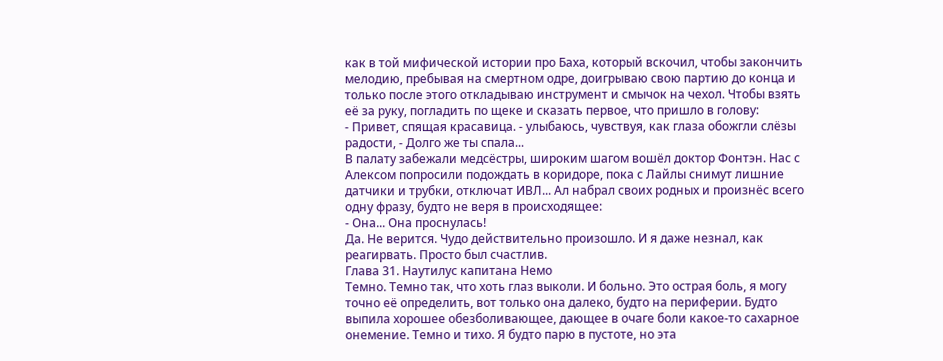как в той мифической истории про Баха, который вскочил, чтобы закончить мелодию, пребывая на смертном одре, доигрываю свою партию до конца и только после этого откладываю инструмент и смычок на чехол. Чтобы взять её за руку, погладить по щеке и сказать первое, что пришло в голову:
- Привет, спящая красавица. - улыбаюсь, чувствуя, как глаза обожгли слёзы радости, - Долго же ты спала...
В палату забежали медсёстры, широким шагом вошёл доктор Фонтэн. Нас с Алексом попросили подождать в коридоре, пока с Лайлы снимут лишние датчики и трубки, отключат ИВЛ... Ал набрал своих родных и произнёс всего одну фразу, будто не веря в происходящее:
- Она... Она проснулась!
Да. Не верится. Чудо действительно произошло. И я даже незнал, как реагирвать. Просто был счастлив.
Глава 31. Наутилус капитана Немо
Темно. Темно так, что хоть глаз выколи. И больно. Это острая боль, я могу точно её определить, вот только она далеко, будто на периферии. Будто выпила хорошее обезболивающее, дающее в очаге боли какое-то сахарное онемение. Темно и тихо. Я будто парю в пустоте, но эта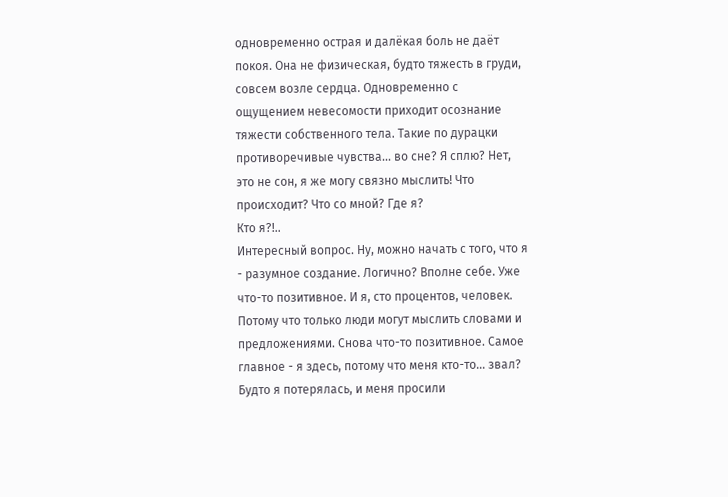одновременно острая и далёкая боль не даёт покоя. Она не физическая, будто тяжесть в груди, совсем возле сердца. Одновременно с ощущением невесомости приходит осознание тяжести собственного тела. Такие по дурацки противоречивые чувства... во сне? Я сплю? Нет, это не сон, я же могу связно мыслить! Что происходит? Что со мной? Где я?
Кто я?!..
Интересный вопрос. Ну, можно начать с того, что я - разумное создание. Логично? Вполне себе. Уже что-то позитивное. И я, сто процентов, человек. Потому что только люди могут мыслить словами и предложениями. Снова что-то позитивное. Самое главное - я здесь, потому что меня кто-то... звал? Будто я потерялась, и меня просили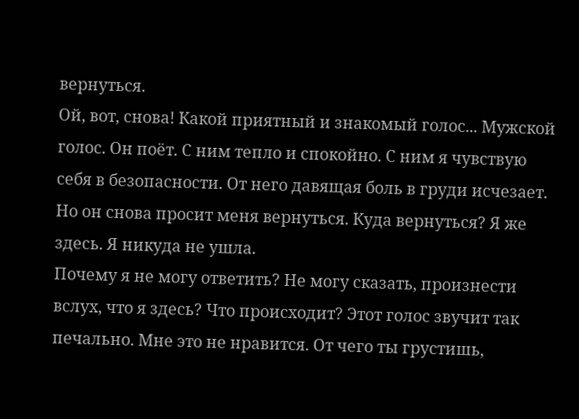вернуться.
Ой, вот, снова! Какой приятный и знакомый голос... Мужской голос. Он поёт. С ним тепло и спокойно. С ним я чувствую себя в безопасности. От него давящая боль в груди исчезает. Но он снова просит меня вернуться. Куда вернуться? Я же здесь. Я никуда не ушла.
Почему я не могу ответить? Не могу сказать, произнести вслух, что я здесь? Что происходит? Этот голос звучит так печально. Мне это не нравится. От чего ты грустишь,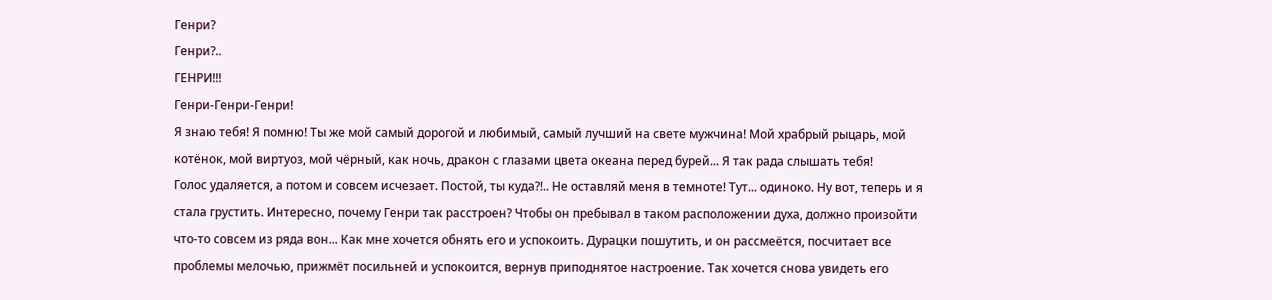Генри?
Генри?..
ГЕНРИ!!!
Генри-Генри-Генри!
Я знаю тебя! Я помню! Ты же мой самый дорогой и любимый, самый лучший на свете мужчина! Мой храбрый рыцарь, мой котёнок, мой виртуоз, мой чёрный, как ночь, дракон с глазами цвета океана перед бурей... Я так рада слышать тебя!
Голос удаляется, а потом и совсем исчезает. Постой, ты куда?!.. Не оставляй меня в темноте! Тут... одиноко. Ну вот, теперь и я стала грустить. Интересно, почему Генри так расстроен? Чтобы он пребывал в таком расположении духа, должно произойти что-то совсем из ряда вон... Как мне хочется обнять его и успокоить. Дурацки пошутить, и он рассмеётся, посчитает все проблемы мелочью, прижмёт посильней и успокоится, вернув приподнятое настроение. Так хочется снова увидеть его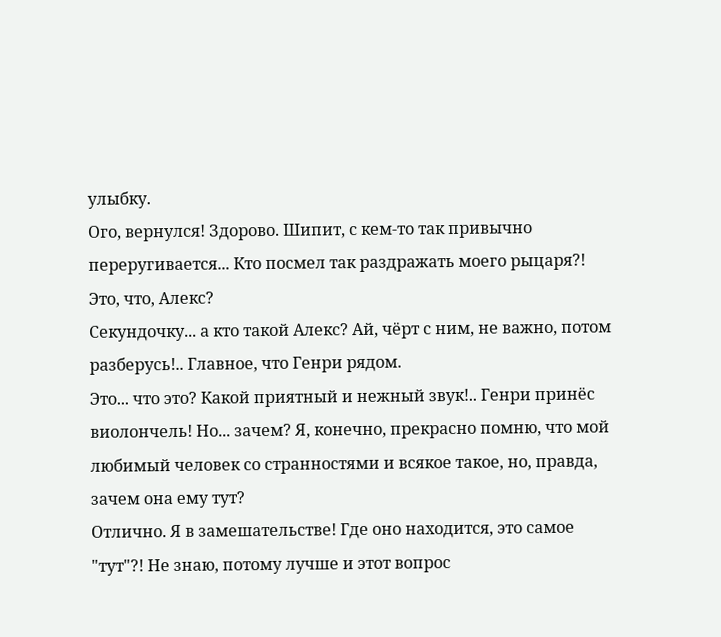улыбку.
Ого, вернулся! Здорово. Шипит, с кем-то так привычно переругивается... Кто посмел так раздражать моего рыцаря?! Это, что, Алекс?
Секундочку... а кто такой Алекс? Ай, чёрт с ним, не важно, потом разберусь!.. Главное, что Генри рядом.
Это... что это? Какой приятный и нежный звук!.. Генри принёс виолончель! Но... зачем? Я, конечно, прекрасно помню, что мой любимый человек со странностями и всякое такое, но, правда, зачем она ему тут?
Отлично. Я в замешательстве! Где оно находится, это самое "тут"?! Не знаю, потому лучше и этот вопрос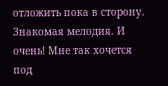отложить пока в сторону.
Знакомая мелодия. И очень! Мне так хочется под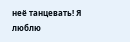неё танцевать! Я люблю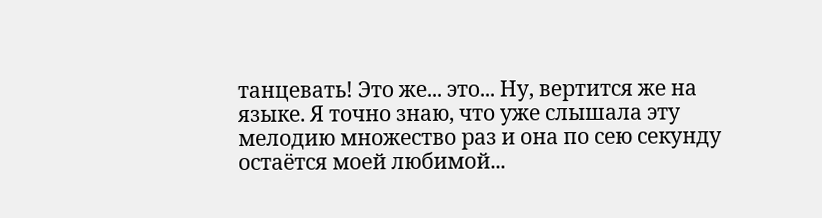танцевать! Это же... это... Ну, вертится же на языке. Я точно знаю, что уже слышала эту мелодию множество раз и она по сею секунду остаётся моей любимой...